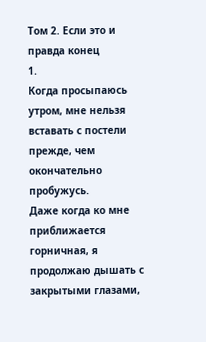Том 2. Если это и правда конец
1.
Когда просыпаюсь утром, мне нельзя вставать с постели прежде, чем окончательно пробужусь.
Даже когда ко мне приближается горничная, я продолжаю дышать с закрытыми глазами,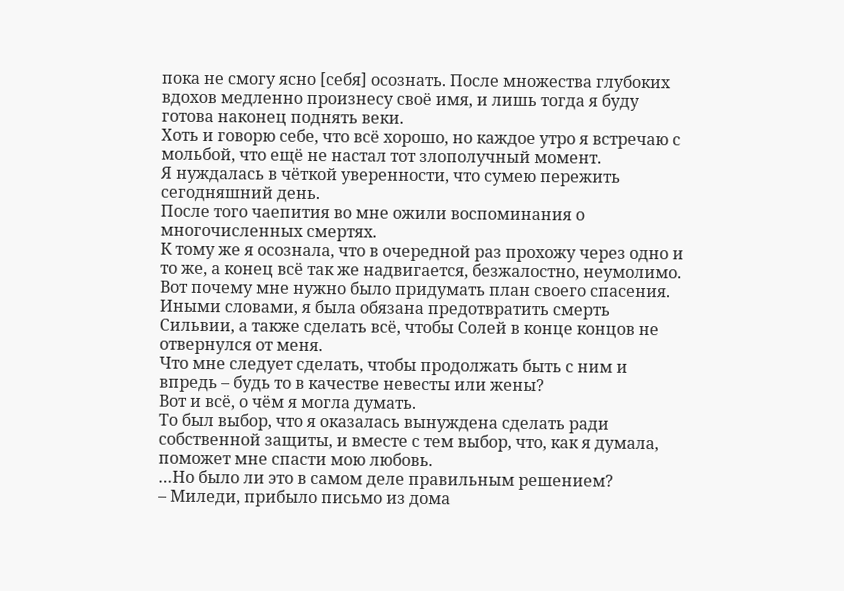пока не смогу ясно [себя] осознать. После множества глубоких вдохов медленно произнесу своё имя, и лишь тогда я буду готова наконец поднять веки.
Хоть и говорю себе, что всё хорошо, но каждое утро я встречаю с мольбой, что ещё не настал тот злополучный момент.
Я нуждалась в чёткой уверенности, что сумею пережить сегодняшний день.
После того чаепития во мне ожили воспоминания о многочисленных смертях.
К тому же я осознала, что в очередной раз прохожу через одно и то же, а конец всё так же надвигается, безжалостно, неумолимо.
Вот почему мне нужно было придумать план своего спасения.
Иными словами, я была обязана предотвратить смерть Сильвии, а также сделать всё, чтобы Солей в конце концов не отвернулся от меня.
Что мне следует сделать, чтобы продолжать быть с ним и впредь – будь то в качестве невесты или жены?
Вот и всё, о чём я могла думать.
То был выбор, что я оказалась вынуждена сделать ради собственной защиты, и вместе с тем выбор, что, как я думала, поможет мне спасти мою любовь.
…Но было ли это в самом деле правильным решением?
– Миледи, прибыло письмо из дома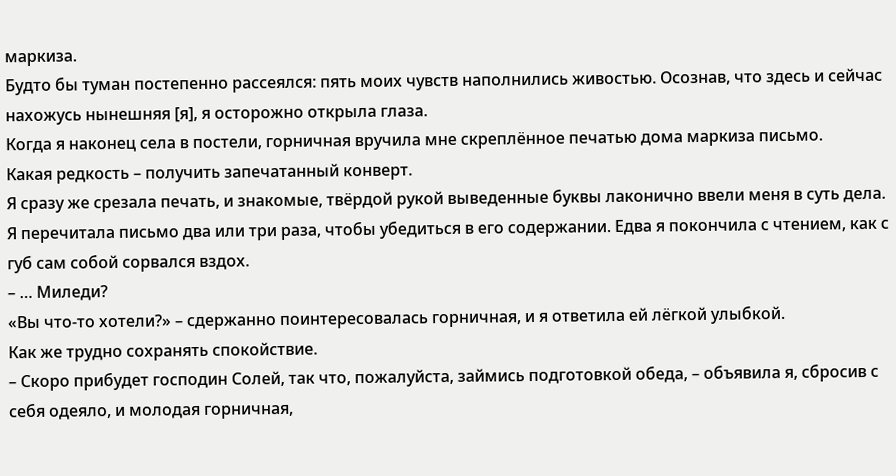маркиза.
Будто бы туман постепенно рассеялся: пять моих чувств наполнились живостью. Осознав, что здесь и сейчас нахожусь нынешняя [я], я осторожно открыла глаза.
Когда я наконец села в постели, горничная вручила мне скреплённое печатью дома маркиза письмо.
Какая редкость – получить запечатанный конверт.
Я сразу же срезала печать, и знакомые, твёрдой рукой выведенные буквы лаконично ввели меня в суть дела.
Я перечитала письмо два или три раза, чтобы убедиться в его содержании. Едва я покончила с чтением, как с губ сам собой сорвался вздох.
– … Миледи?
«Вы что-то хотели?» – сдержанно поинтересовалась горничная, и я ответила ей лёгкой улыбкой.
Как же трудно сохранять спокойствие.
– Скоро прибудет господин Солей, так что, пожалуйста, займись подготовкой обеда, – объявила я, сбросив с себя одеяло, и молодая горничная,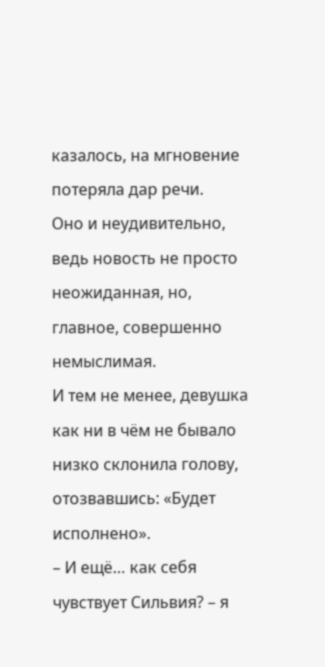казалось, на мгновение потеряла дар речи.
Оно и неудивительно, ведь новость не просто неожиданная, но, главное, совершенно немыслимая.
И тем не менее, девушка как ни в чём не бывало низко склонила голову, отозвавшись: «Будет исполнено».
– И ещё… как себя чувствует Сильвия? – я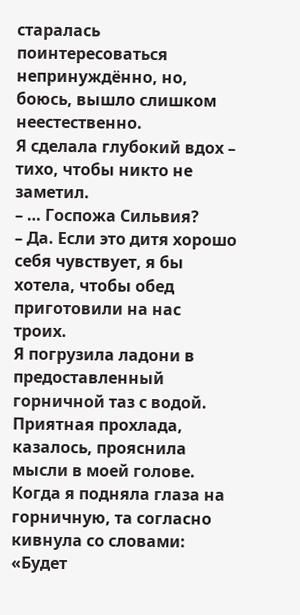старалась поинтересоваться непринуждённо, но, боюсь, вышло слишком неестественно.
Я сделала глубокий вдох – тихо, чтобы никто не заметил.
– … Госпожа Сильвия?
– Да. Если это дитя хорошо себя чувствует, я бы хотела, чтобы обед приготовили на нас троих.
Я погрузила ладони в предоставленный горничной таз с водой. Приятная прохлада, казалось, прояснила мысли в моей голове. Когда я подняла глаза на горничную, та согласно кивнула со словами: «Будет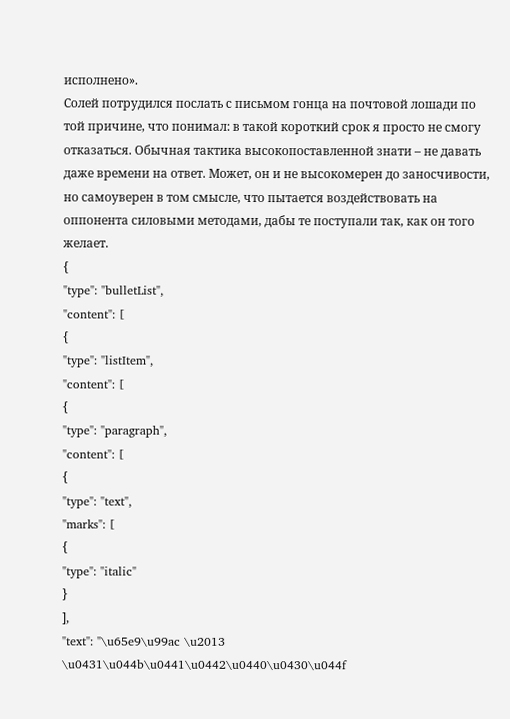исполнено».
Солей потрудился послать с письмом гонца на почтовой лошади по той причине, что понимал: в такой короткий срок я просто не смогу отказаться. Обычная тактика высокопоставленной знати – не давать даже времени на ответ. Может, он и не высокомерен до заносчивости, но самоуверен в том смысле, что пытается воздействовать на оппонента силовыми методами, дабы те поступали так, как он того желает.
{
"type": "bulletList",
"content": [
{
"type": "listItem",
"content": [
{
"type": "paragraph",
"content": [
{
"type": "text",
"marks": [
{
"type": "italic"
}
],
"text": "\u65e9\u99ac \u2013 \u0431\u044b\u0441\u0442\u0440\u0430\u044f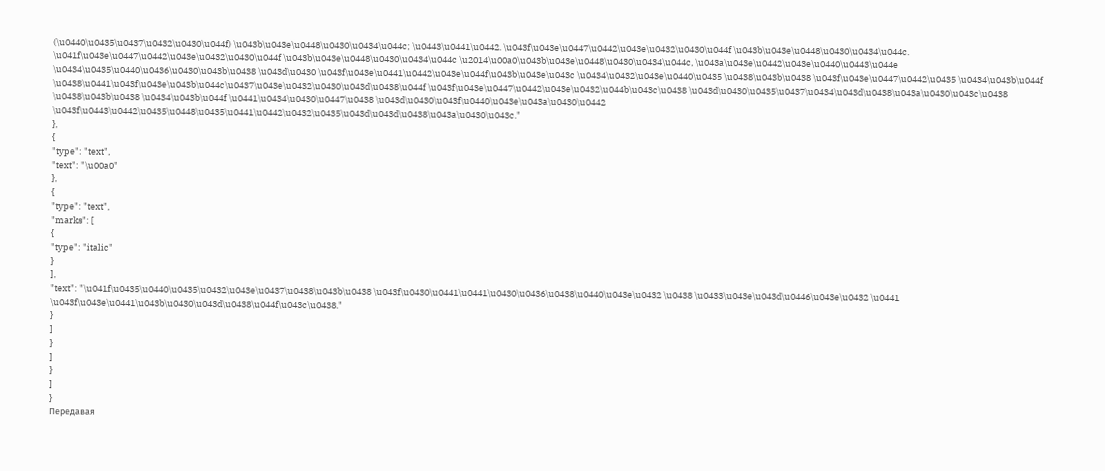(\u0440\u0435\u0437\u0432\u0430\u044f) \u043b\u043e\u0448\u0430\u0434\u044c; \u0443\u0441\u0442. \u043f\u043e\u0447\u0442\u043e\u0432\u0430\u044f \u043b\u043e\u0448\u0430\u0434\u044c. \u041f\u043e\u0447\u0442\u043e\u0432\u0430\u044f \u043b\u043e\u0448\u0430\u0434\u044c \u2014\u00a0\u043b\u043e\u0448\u0430\u0434\u044c, \u043a\u043e\u0442\u043e\u0440\u0443\u044e \u0434\u0435\u0440\u0436\u0430\u043b\u0438 \u043d\u0430 \u043f\u043e\u0441\u0442\u043e\u044f\u043b\u043e\u043c \u0434\u0432\u043e\u0440\u0435 \u0438\u043b\u0438 \u043f\u043e\u0447\u0442\u0435 \u0434\u043b\u044f \u0438\u0441\u043f\u043e\u043b\u044c\u0437\u043e\u0432\u0430\u043d\u0438\u044f \u043f\u043e\u0447\u0442\u043e\u0432\u044b\u043c\u0438 \u043d\u0430\u0435\u0437\u0434\u043d\u0438\u043a\u0430\u043c\u0438 \u0438\u043b\u0438 \u0434\u043b\u044f \u0441\u0434\u0430\u0447\u0438 \u043d\u0430\u043f\u0440\u043e\u043a\u0430\u0442 \u043f\u0443\u0442\u0435\u0448\u0435\u0441\u0442\u0432\u0435\u043d\u043d\u0438\u043a\u0430\u043c."
},
{
"type": "text",
"text": "\u00a0"
},
{
"type": "text",
"marks": [
{
"type": "italic"
}
],
"text": "\u041f\u0435\u0440\u0435\u0432\u043e\u0437\u0438\u043b\u0438 \u043f\u0430\u0441\u0441\u0430\u0436\u0438\u0440\u043e\u0432 \u0438 \u0433\u043e\u043d\u0446\u043e\u0432 \u0441 \u043f\u043e\u0441\u043b\u0430\u043d\u0438\u044f\u043c\u0438."
}
]
}
]
}
]
}
Передавая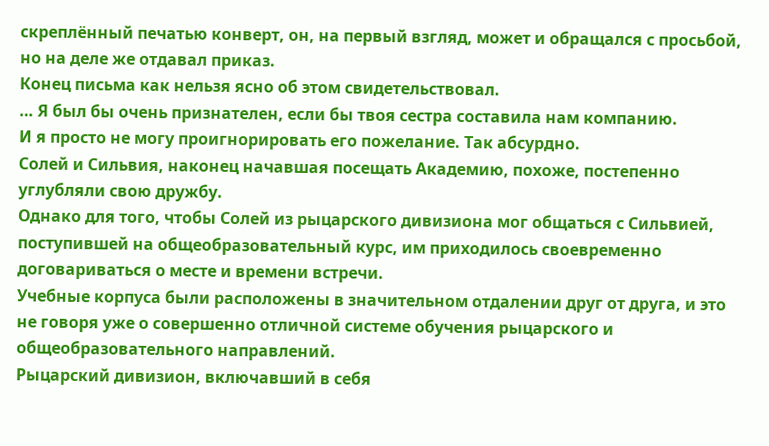скреплённый печатью конверт, он, на первый взгляд, может и обращался с просьбой, но на деле же отдавал приказ.
Конец письма как нельзя ясно об этом свидетельствовал.
… Я был бы очень признателен, если бы твоя сестра составила нам компанию.
И я просто не могу проигнорировать его пожелание. Так абсурдно.
Солей и Сильвия, наконец начавшая посещать Академию, похоже, постепенно углубляли свою дружбу.
Однако для того, чтобы Солей из рыцарского дивизиона мог общаться с Сильвией, поступившей на общеобразовательный курс, им приходилось своевременно договариваться о месте и времени встречи.
Учебные корпуса были расположены в значительном отдалении друг от друга, и это не говоря уже о совершенно отличной системе обучения рыцарского и общеобразовательного направлений.
Рыцарский дивизион, включавший в себя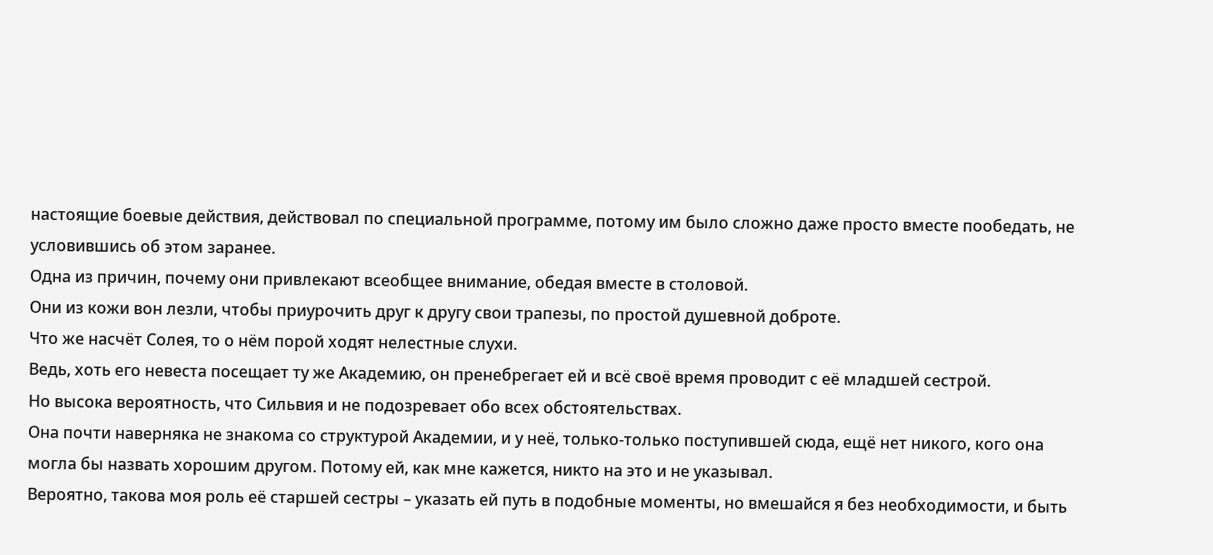настоящие боевые действия, действовал по специальной программе, потому им было сложно даже просто вместе пообедать, не условившись об этом заранее.
Одна из причин, почему они привлекают всеобщее внимание, обедая вместе в столовой.
Они из кожи вон лезли, чтобы приурочить друг к другу свои трапезы, по простой душевной доброте.
Что же насчёт Солея, то о нём порой ходят нелестные слухи.
Ведь, хоть его невеста посещает ту же Академию, он пренебрегает ей и всё своё время проводит с её младшей сестрой.
Но высока вероятность, что Сильвия и не подозревает обо всех обстоятельствах.
Она почти наверняка не знакома со структурой Академии, и у неё, только-только поступившей сюда, ещё нет никого, кого она могла бы назвать хорошим другом. Потому ей, как мне кажется, никто на это и не указывал.
Вероятно, такова моя роль её старшей сестры – указать ей путь в подобные моменты, но вмешайся я без необходимости, и быть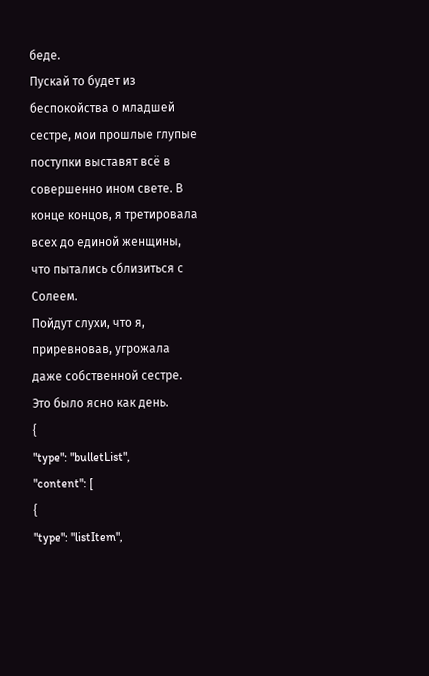беде.
Пускай то будет из беспокойства о младшей сестре, мои прошлые глупые поступки выставят всё в совершенно ином свете. В конце концов, я третировала всех до единой женщины, что пытались сблизиться с Солеем.
Пойдут слухи, что я, приревновав, угрожала даже собственной сестре. Это было ясно как день.
{
"type": "bulletList",
"content": [
{
"type": "listItem",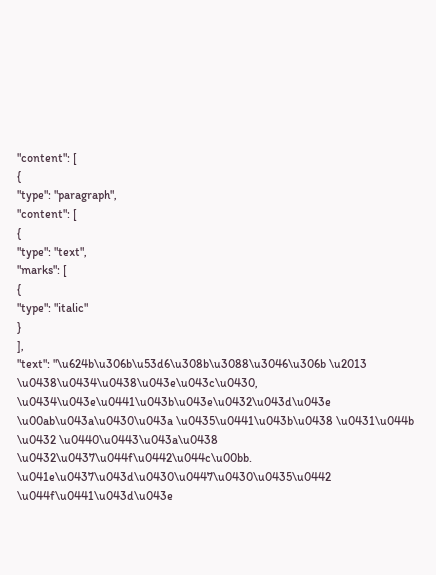"content": [
{
"type": "paragraph",
"content": [
{
"type": "text",
"marks": [
{
"type": "italic"
}
],
"text": "\u624b\u306b\u53d6\u308b\u3088\u3046\u306b \u2013 \u0438\u0434\u0438\u043e\u043c\u0430, \u0434\u043e\u0441\u043b\u043e\u0432\u043d\u043e \u00ab\u043a\u0430\u043a \u0435\u0441\u043b\u0438 \u0431\u044b \u0432 \u0440\u0443\u043a\u0438 \u0432\u0437\u044f\u0442\u044c\u00bb. \u041e\u0437\u043d\u0430\u0447\u0430\u0435\u0442 \u044f\u0441\u043d\u043e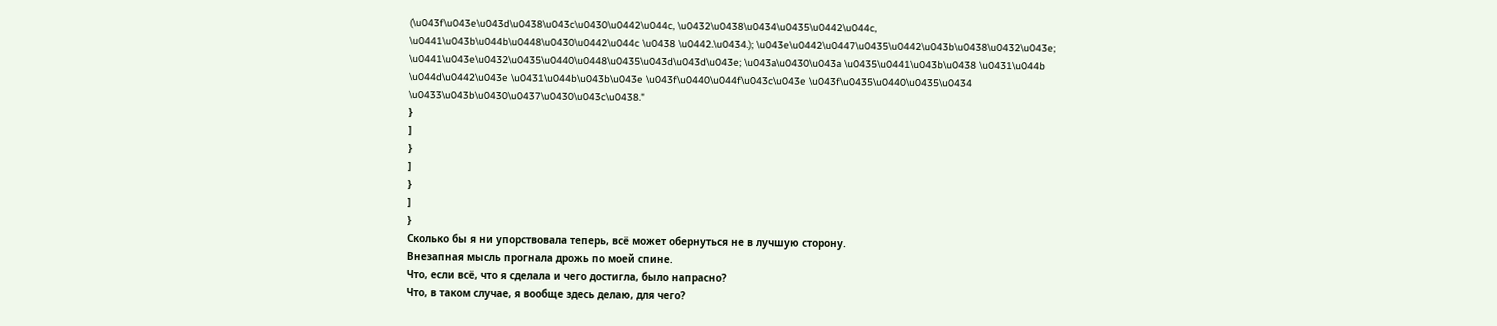(\u043f\u043e\u043d\u0438\u043c\u0430\u0442\u044c, \u0432\u0438\u0434\u0435\u0442\u044c, \u0441\u043b\u044b\u0448\u0430\u0442\u044c \u0438 \u0442.\u0434.); \u043e\u0442\u0447\u0435\u0442\u043b\u0438\u0432\u043e; \u0441\u043e\u0432\u0435\u0440\u0448\u0435\u043d\u043d\u043e; \u043a\u0430\u043a \u0435\u0441\u043b\u0438 \u0431\u044b \u044d\u0442\u043e \u0431\u044b\u043b\u043e \u043f\u0440\u044f\u043c\u043e \u043f\u0435\u0440\u0435\u0434 \u0433\u043b\u0430\u0437\u0430\u043c\u0438."
}
]
}
]
}
]
}
Сколько бы я ни упорствовала теперь, всё может обернуться не в лучшую сторону.
Внезапная мысль прогнала дрожь по моей спине.
Что, если всё, что я сделала и чего достигла, было напрасно?
Что, в таком случае, я вообще здесь делаю, для чего?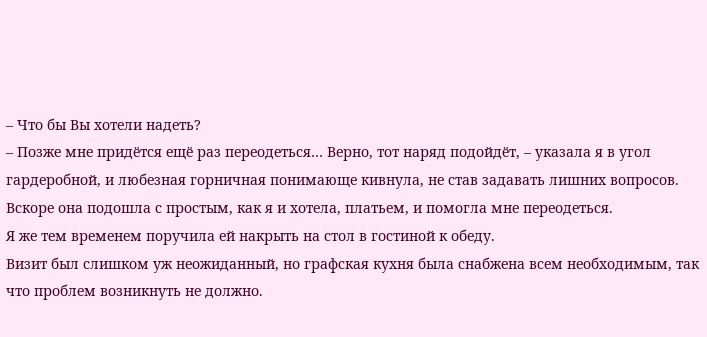– Что бы Вы хотели надеть?
– Позже мне придётся ещё раз переодеться… Верно, тот наряд подойдёт, – указала я в угол гардеробной, и любезная горничная понимающе кивнула, не став задавать лишних вопросов.
Вскоре она подошла с простым, как я и хотела, платьем, и помогла мне переодеться.
Я же тем временем поручила ей накрыть на стол в гостиной к обеду.
Визит был слишком уж неожиданный, но графская кухня была снабжена всем необходимым, так что проблем возникнуть не должно.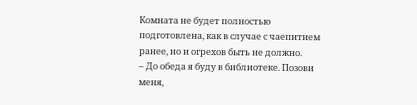Комната не будет полностью подготовлена, как в случае с чаепитием ранее, но и огрехов быть не должно.
– До обеда я буду в библиотеке. Позови меня,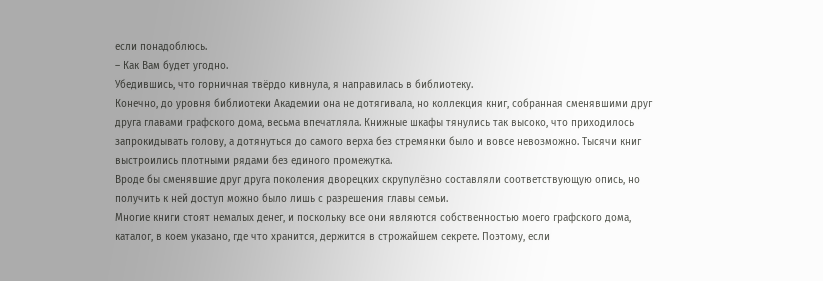если понадоблюсь.
– Как Вам будет угодно.
Убедившись, что горничная твёрдо кивнула, я направилась в библиотеку.
Конечно, до уровня библиотеки Академии она не дотягивала, но коллекция книг, собранная сменявшими друг друга главами графского дома, весьма впечатляла. Книжные шкафы тянулись так высоко, что приходилось запрокидывать голову, а дотянуться до самого верха без стремянки было и вовсе невозможно. Тысячи книг выстроились плотными рядами без единого промежутка.
Вроде бы сменявшие друг друга поколения дворецких скрупулёзно составляли соответствующую опись, но получить к ней доступ можно было лишь с разрешения главы семьи.
Многие книги стоят немалых денег, и поскольку все они являются собственностью моего графского дома, каталог, в коем указано, где что хранится, держится в строжайшем секрете. Поэтому, если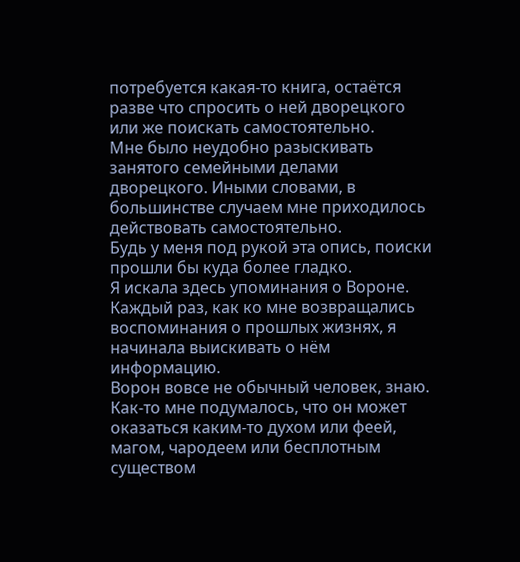потребуется какая-то книга, остаётся разве что спросить о ней дворецкого или же поискать самостоятельно.
Мне было неудобно разыскивать занятого семейными делами дворецкого. Иными словами, в большинстве случаем мне приходилось действовать самостоятельно.
Будь у меня под рукой эта опись, поиски прошли бы куда более гладко.
Я искала здесь упоминания о Вороне.
Каждый раз, как ко мне возвращались воспоминания о прошлых жизнях, я начинала выискивать о нём информацию.
Ворон вовсе не обычный человек, знаю.
Как-то мне подумалось, что он может оказаться каким-то духом или феей, магом, чародеем или бесплотным существом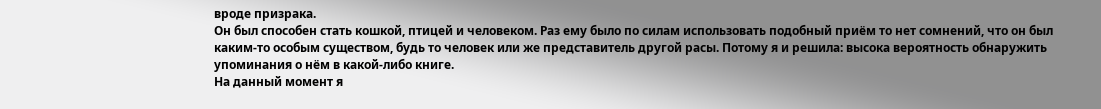вроде призрака.
Он был способен стать кошкой, птицей и человеком. Раз ему было по силам использовать подобный приём то нет сомнений, что он был каким-то особым существом, будь то человек или же представитель другой расы. Потому я и решила: высока вероятность обнаружить упоминания о нём в какой-либо книге.
На данный момент я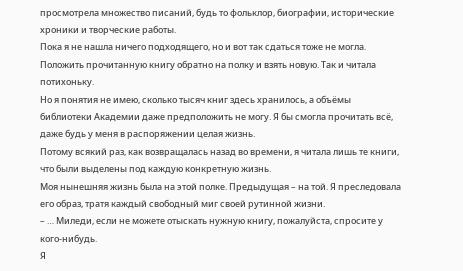просмотрела множество писаний, будь то фольклор, биографии, исторические хроники и творческие работы.
Пока я не нашла ничего подходящего, но и вот так сдаться тоже не могла.
Положить прочитанную книгу обратно на полку и взять новую. Так и читала потихоньку.
Но я понятия не имею, сколько тысяч книг здесь хранилось, а объёмы библиотеки Академии даже предположить не могу. Я бы смогла прочитать всё, даже будь у меня в распоряжении целая жизнь.
Потому всякий раз, как возвращалась назад во времени, я читала лишь те книги, что были выделены под каждую конкретную жизнь.
Моя нынешняя жизнь была на этой полке. Предыдущая – на той. Я преследовала его образ, тратя каждый свободный миг своей рутинной жизни.
– … Миледи, если не можете отыскать нужную книгу, пожалуйста, спросите у кого-нибудь.
Я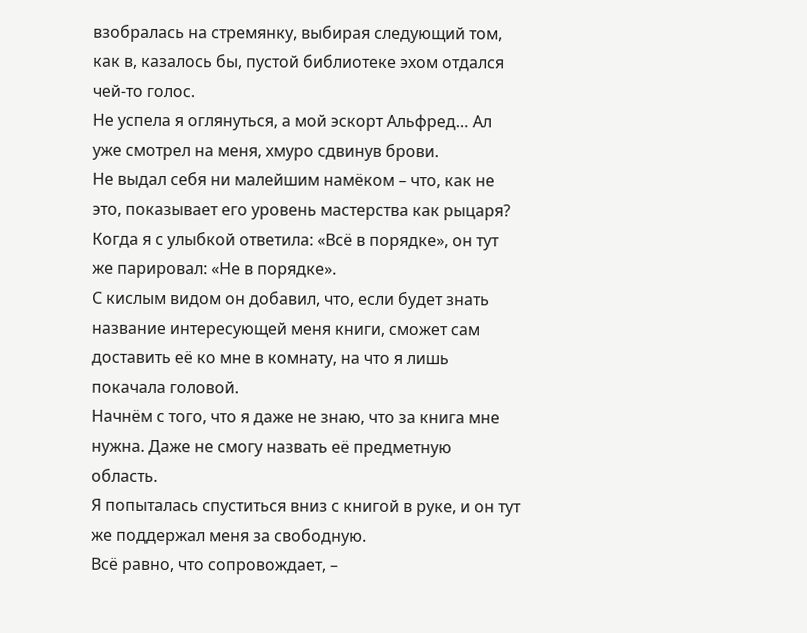взобралась на стремянку, выбирая следующий том, как в, казалось бы, пустой библиотеке эхом отдался чей-то голос.
Не успела я оглянуться, а мой эскорт Альфред… Ал уже смотрел на меня, хмуро сдвинув брови.
Не выдал себя ни малейшим намёком – что, как не это, показывает его уровень мастерства как рыцаря?
Когда я с улыбкой ответила: «Всё в порядке», он тут же парировал: «Не в порядке».
С кислым видом он добавил, что, если будет знать название интересующей меня книги, сможет сам доставить её ко мне в комнату, на что я лишь покачала головой.
Начнём с того, что я даже не знаю, что за книга мне нужна. Даже не смогу назвать её предметную область.
Я попыталась спуститься вниз с книгой в руке, и он тут же поддержал меня за свободную.
Всё равно, что сопровождает, –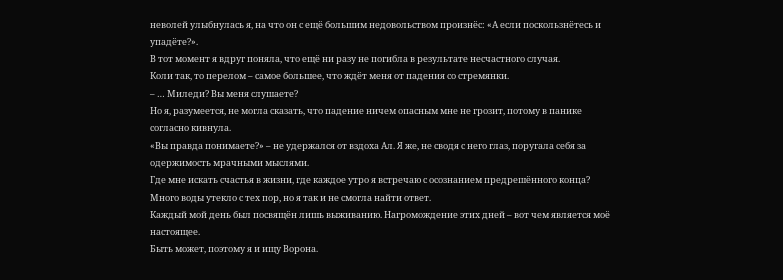неволей улыбнулась я, на что он с ещё большим недовольством произнёс: «А если поскользнётесь и упадёте?».
В тот момент я вдруг поняла, что ещё ни разу не погибла в результате несчастного случая.
Коли так, то перелом – самое большее, что ждёт меня от падения со стремянки.
– … Миледи? Вы меня слушаете?
Но я, разумеется, не могла сказать, что падение ничем опасным мне не грозит, потому в панике согласно кивнула.
«Вы правда понимаете?» – не удержался от вздоха Ал. Я же, не сводя с него глаз, поругала себя за одержимость мрачными мыслями.
Где мне искать счастья в жизни, где каждое утро я встречаю с осознанием предрешённого конца?
Много воды утекло с тех пор, но я так и не смогла найти ответ.
Каждый мой день был посвящён лишь выживанию. Нагромождение этих дней – вот чем является моё настоящее.
Быть может, поэтому я и ищу Ворона.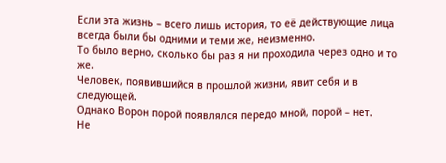Если эта жизнь – всего лишь история, то её действующие лица всегда были бы одними и теми же, неизменно.
То было верно, сколько бы раз я ни проходила через одно и то же.
Человек, появившийся в прошлой жизни, явит себя и в следующей.
Однако Ворон порой появлялся передо мной, порой – нет.
Не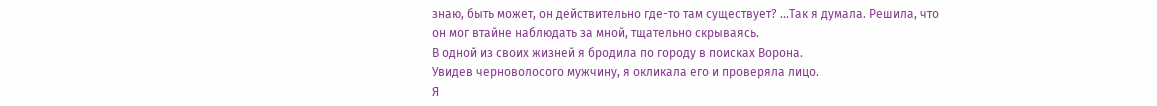знаю, быть может, он действительно где-то там существует? …Так я думала. Решила, что он мог втайне наблюдать за мной, тщательно скрываясь.
В одной из своих жизней я бродила по городу в поисках Ворона.
Увидев черноволосого мужчину, я окликала его и проверяла лицо.
Я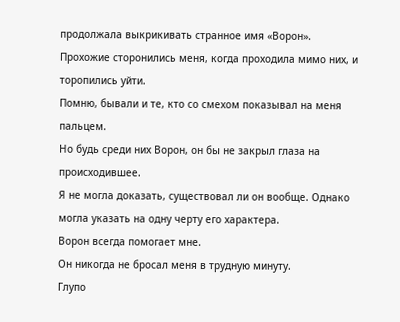продолжала выкрикивать странное имя «Ворон». Прохожие сторонились меня, когда проходила мимо них, и торопились уйти.
Помню, бывали и те, кто со смехом показывал на меня пальцем.
Но будь среди них Ворон, он бы не закрыл глаза на происходившее.
Я не могла доказать, существовал ли он вообще. Однако могла указать на одну черту его характера.
Ворон всегда помогает мне.
Он никогда не бросал меня в трудную минуту.
Глупо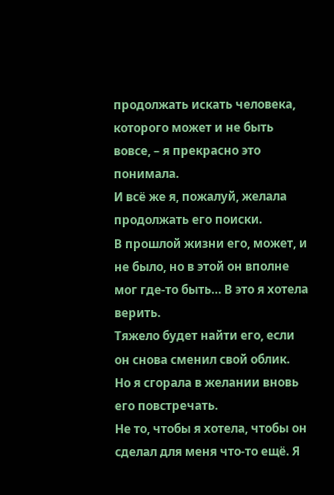продолжать искать человека, которого может и не быть вовсе, – я прекрасно это понимала.
И всё же я, пожалуй, желала продолжать его поиски.
В прошлой жизни его, может, и не было, но в этой он вполне мог где-то быть… В это я хотела верить.
Тяжело будет найти его, если он снова сменил свой облик.
Но я сгорала в желании вновь его повстречать.
Не то, чтобы я хотела, чтобы он сделал для меня что-то ещё. Я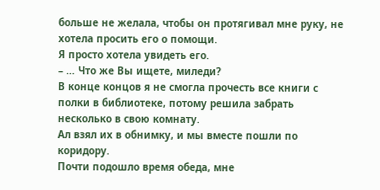больше не желала, чтобы он протягивал мне руку, не хотела просить его о помощи.
Я просто хотела увидеть его.
– … Что же Вы ищете, миледи?
В конце концов я не смогла прочесть все книги с полки в библиотеке, потому решила забрать несколько в свою комнату.
Ал взял их в обнимку, и мы вместе пошли по коридору.
Почти подошло время обеда, мне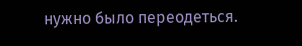нужно было переодеться.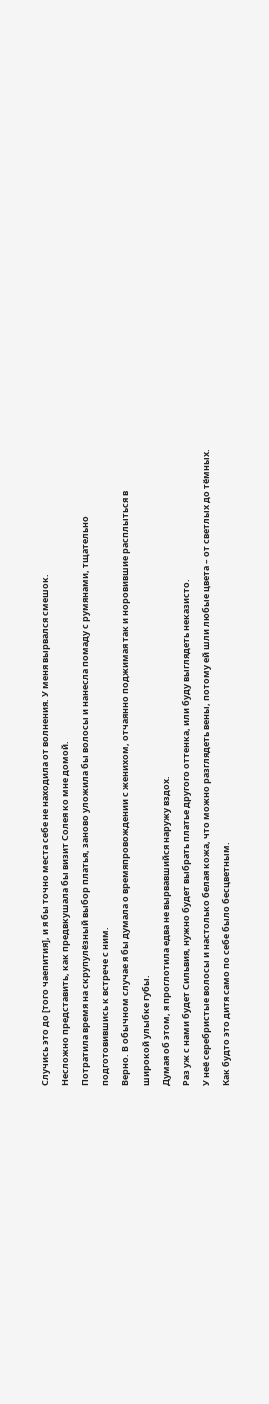Случись это до [того чаепития], и я бы точно места себе не находила от волнения. У меня вырвался смешок.
Несложно представить, как предвкушала бы визит Солея ко мне домой.
Потратила время на скрупулёзный выбор платья, заново уложила бы волосы и нанесла помаду с румянами, тщательно подготовившись к встрече с ним.
Верно. В обычном случае я бы думала о времяпровождении с женихом, отчаянно поджимая так и норовившие расплыться в широкой улыбке губы.
Думая об этом, я проглотила едва не вырвавшийся наружу вздох.
Раз уж с нами будет Сильвия, нужно будет выбрать платье другого оттенка, или буду выглядеть неказисто.
У неё серебристые волосы и настолько белая кожа, что можно разглядеть вены, потому ей шли любые цвета – от светлых до тёмных.
Как будто это дитя само по себе было бесцветным.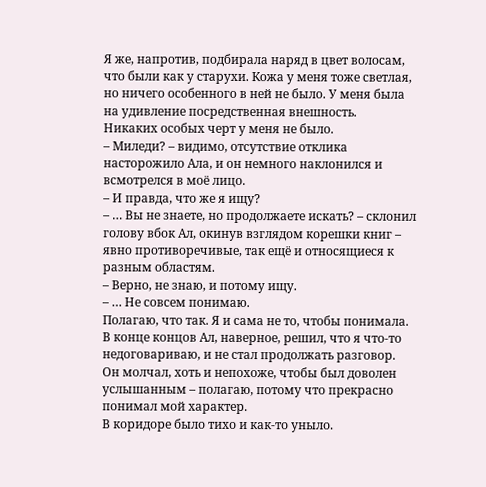Я же, напротив, подбирала наряд в цвет волосам, что были как у старухи. Кожа у меня тоже светлая, но ничего особенного в ней не было. У меня была на удивление посредственная внешность.
Никаких особых черт у меня не было.
– Миледи? – видимо, отсутствие отклика насторожило Ала, и он немного наклонился и всмотрелся в моё лицо.
– И правда, что же я ищу?
– … Вы не знаете, но продолжаете искать? – склонил голову вбок Ал, окинув взглядом корешки книг – явно противоречивые, так ещё и относящиеся к разным областям.
– Верно, не знаю, и потому ищу.
– … Не совсем понимаю.
Полагаю, что так. Я и сама не то, чтобы понимала.
В конце концов Ал, наверное, решил, что я что-то недоговариваю, и не стал продолжать разговор.
Он молчал, хоть и непохоже, чтобы был доволен услышанным – полагаю, потому что прекрасно понимал мой характер.
В коридоре было тихо и как-то уныло.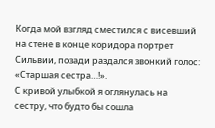Когда мой взгляд сместился с висевший на стене в конце коридора портрет Сильвии, позади раздался звонкий голос: «Старшая сестра…!».
С кривой улыбкой я оглянулась на сестру, что будто бы сошла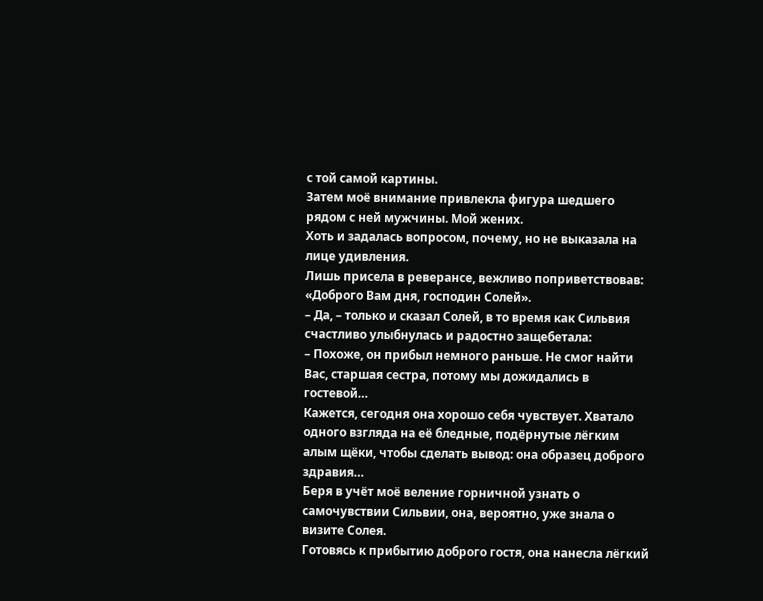с той самой картины.
Затем моё внимание привлекла фигура шедшего рядом с ней мужчины. Мой жених.
Хоть и задалась вопросом, почему, но не выказала на лице удивления.
Лишь присела в реверансе, вежливо поприветствовав: «Доброго Вам дня, господин Солей».
– Да, – только и сказал Солей, в то время как Сильвия счастливо улыбнулась и радостно защебетала:
– Похоже, он прибыл немного раньше. Не смог найти Вас, старшая сестра, потому мы дожидались в гостевой…
Кажется, сегодня она хорошо себя чувствует. Хватало одного взгляда на её бледные, подёрнутые лёгким алым щёки, чтобы сделать вывод: она образец доброго здравия…
Беря в учёт моё веление горничной узнать о самочувствии Сильвии, она, вероятно, уже знала о визите Солея.
Готовясь к прибытию доброго гостя, она нанесла лёгкий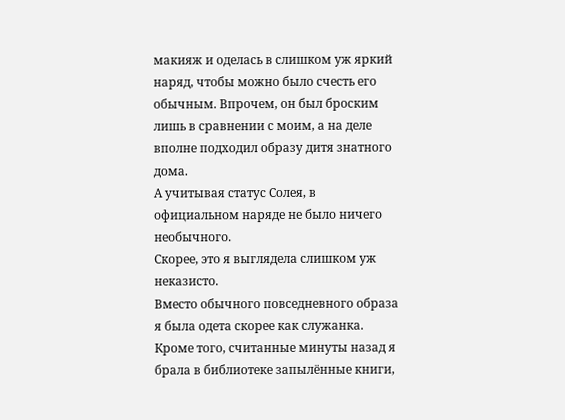макияж и оделась в слишком уж яркий наряд, чтобы можно было счесть его обычным. Впрочем, он был броским лишь в сравнении с моим, а на деле вполне подходил образу дитя знатного дома.
А учитывая статус Солея, в официальном наряде не было ничего необычного.
Скорее, это я выглядела слишком уж неказисто.
Вместо обычного повседневного образа я была одета скорее как служанка.
Кроме того, считанные минуты назад я брала в библиотеке запылённые книги,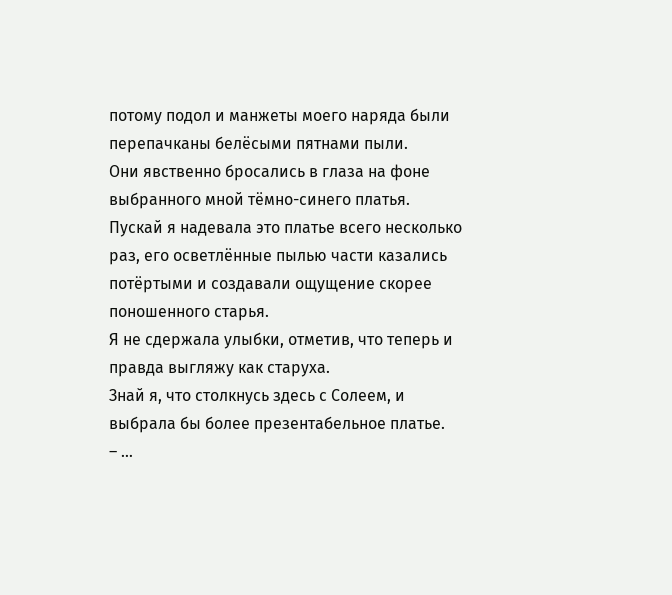потому подол и манжеты моего наряда были перепачканы белёсыми пятнами пыли.
Они явственно бросались в глаза на фоне выбранного мной тёмно-синего платья.
Пускай я надевала это платье всего несколько раз, его осветлённые пылью части казались потёртыми и создавали ощущение скорее поношенного старья.
Я не сдержала улыбки, отметив, что теперь и правда выгляжу как старуха.
Знай я, что столкнусь здесь с Солеем, и выбрала бы более презентабельное платье.
– …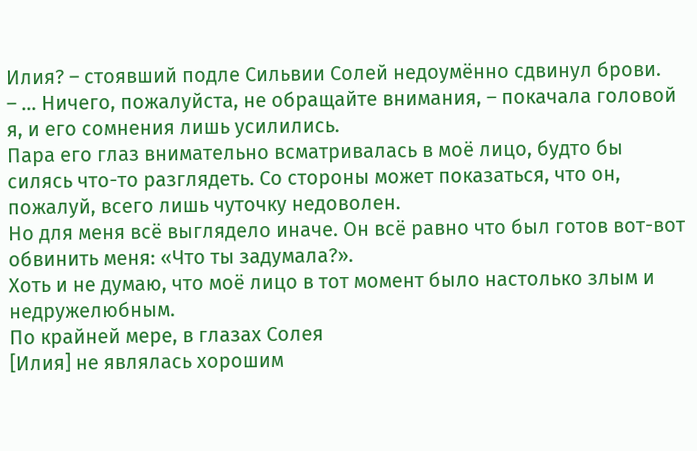Илия? – стоявший подле Сильвии Солей недоумённо сдвинул брови.
– … Ничего, пожалуйста, не обращайте внимания, – покачала головой я, и его сомнения лишь усилились.
Пара его глаз внимательно всматривалась в моё лицо, будто бы силясь что-то разглядеть. Со стороны может показаться, что он, пожалуй, всего лишь чуточку недоволен.
Но для меня всё выглядело иначе. Он всё равно что был готов вот-вот обвинить меня: «Что ты задумала?».
Хоть и не думаю, что моё лицо в тот момент было настолько злым и недружелюбным.
По крайней мере, в глазах Солея
[Илия] не являлась хорошим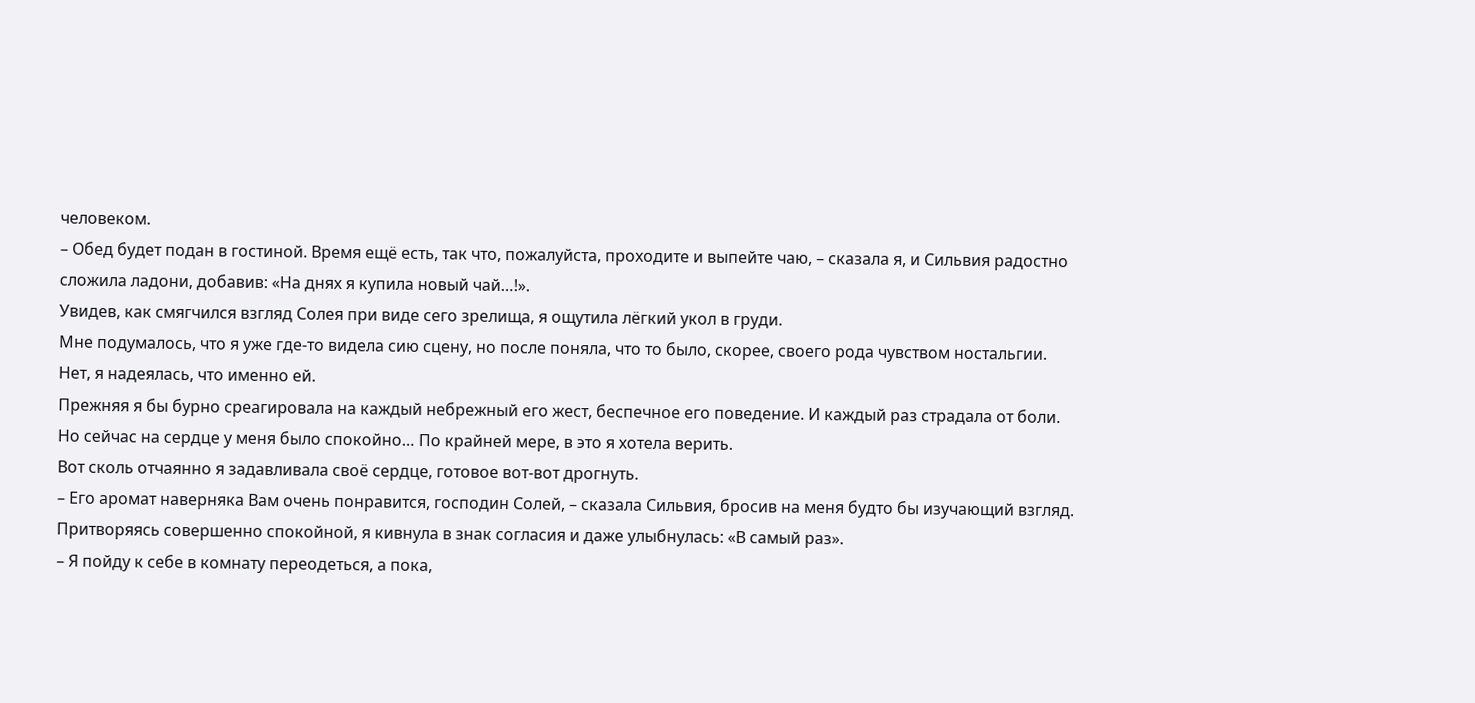человеком.
– Обед будет подан в гостиной. Время ещё есть, так что, пожалуйста, проходите и выпейте чаю, – сказала я, и Сильвия радостно сложила ладони, добавив: «На днях я купила новый чай…!».
Увидев, как смягчился взгляд Солея при виде сего зрелища, я ощутила лёгкий укол в груди.
Мне подумалось, что я уже где-то видела сию сцену, но после поняла, что то было, скорее, своего рода чувством ностальгии. Нет, я надеялась, что именно ей.
Прежняя я бы бурно среагировала на каждый небрежный его жест, беспечное его поведение. И каждый раз страдала от боли.
Но сейчас на сердце у меня было спокойно… По крайней мере, в это я хотела верить.
Вот сколь отчаянно я задавливала своё сердце, готовое вот-вот дрогнуть.
– Его аромат наверняка Вам очень понравится, господин Солей, – сказала Сильвия, бросив на меня будто бы изучающий взгляд.
Притворяясь совершенно спокойной, я кивнула в знак согласия и даже улыбнулась: «В самый раз».
– Я пойду к себе в комнату переодеться, а пока,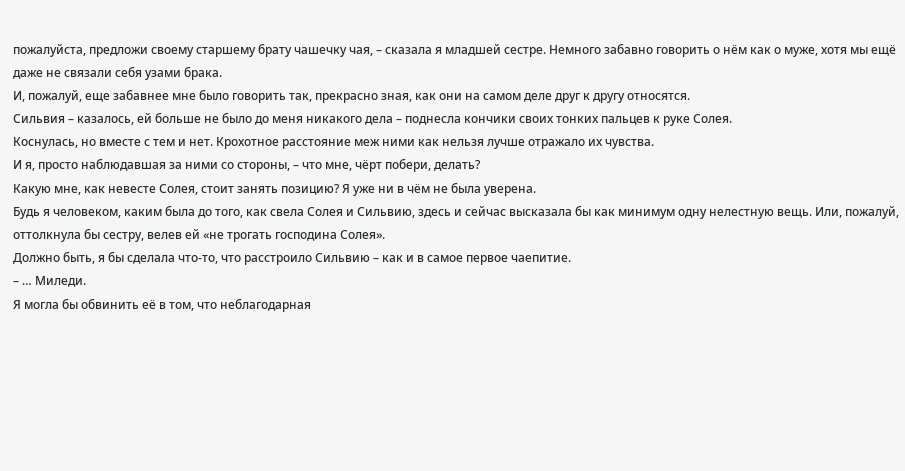пожалуйста, предложи своему старшему брату чашечку чая, – сказала я младшей сестре. Немного забавно говорить о нём как о муже, хотя мы ещё даже не связали себя узами брака.
И, пожалуй, еще забавнее мне было говорить так, прекрасно зная, как они на самом деле друг к другу относятся.
Сильвия – казалось, ей больше не было до меня никакого дела – поднесла кончики своих тонких пальцев к руке Солея.
Коснулась, но вместе с тем и нет. Крохотное расстояние меж ними как нельзя лучше отражало их чувства.
И я, просто наблюдавшая за ними со стороны, – что мне, чёрт побери, делать?
Какую мне, как невесте Солея, стоит занять позицию? Я уже ни в чём не была уверена.
Будь я человеком, каким была до того, как свела Солея и Сильвию, здесь и сейчас высказала бы как минимум одну нелестную вещь. Или, пожалуй, оттолкнула бы сестру, велев ей «не трогать господина Солея».
Должно быть, я бы сделала что-то, что расстроило Сильвию – как и в самое первое чаепитие.
– … Миледи.
Я могла бы обвинить её в том, что неблагодарная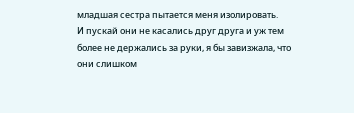младшая сестра пытается меня изолировать.
И пускай они не касались друг друга и уж тем более не держались за руки, я бы завизжала, что они слишком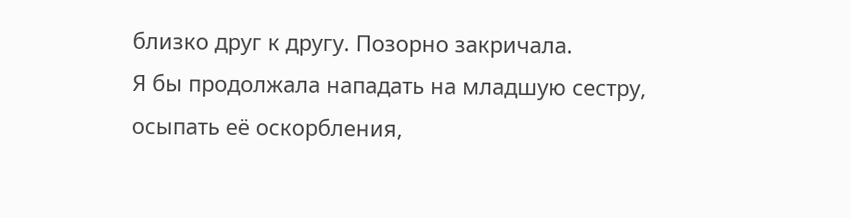близко друг к другу. Позорно закричала.
Я бы продолжала нападать на младшую сестру, осыпать её оскорбления,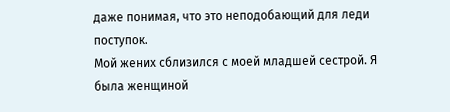даже понимая, что это неподобающий для леди поступок.
Мой жених сблизился с моей младшей сестрой. Я была женщиной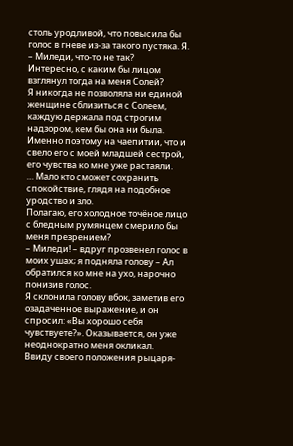столь уродливой, что повысила бы голос в гневе из-за такого пустяка. Я.
– Миледи, что-то не так?
Интересно, с каким бы лицом взглянул тогда на меня Солей?
Я никогда не позволяла ни единой женщине сблизиться с Солеем, каждую держала под строгим надзором, кем бы она ни была.
Именно поэтому на чаепитии, что и свело его с моей младшей сестрой, его чувства ко мне уже растаяли.
… Мало кто сможет сохранить спокойствие, глядя на подобное уродство и зло.
Полагаю, его холодное точёное лицо с бледным румянцем смерило бы меня презрением?
– Миледи! – вдруг прозвенел голос в моих ушах; я подняла голову – Ал обратился ко мне на ухо, нарочно понизив голос.
Я склонила голову вбок, заметив его озадаченное выражение, и он спросил: «Вы хорошо себя чувствуете?». Оказывается, он уже неоднократно меня окликал.
Ввиду своего положения рыцаря-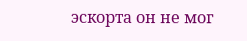эскорта он не мог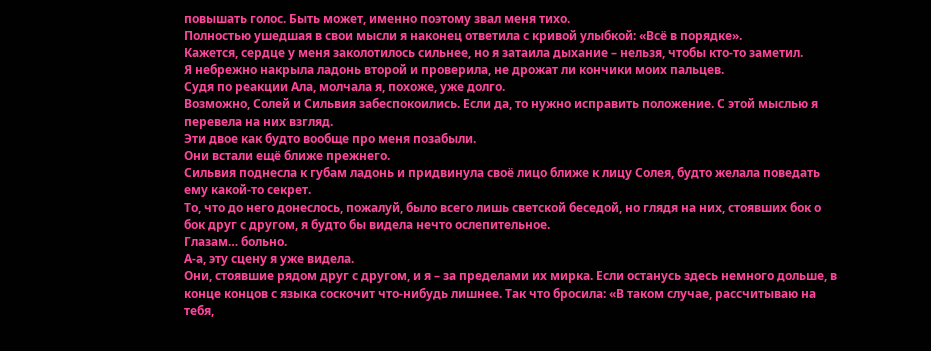повышать голос. Быть может, именно поэтому звал меня тихо.
Полностью ушедшая в свои мысли я наконец ответила с кривой улыбкой: «Всё в порядке».
Кажется, сердце у меня заколотилось сильнее, но я затаила дыхание – нельзя, чтобы кто-то заметил.
Я небрежно накрыла ладонь второй и проверила, не дрожат ли кончики моих пальцев.
Судя по реакции Ала, молчала я, похоже, уже долго.
Возможно, Солей и Сильвия забеспокоились. Если да, то нужно исправить положение. С этой мыслью я перевела на них взгляд.
Эти двое как будто вообще про меня позабыли.
Они встали ещё ближе прежнего.
Сильвия поднесла к губам ладонь и придвинула своё лицо ближе к лицу Солея, будто желала поведать ему какой-то секрет.
То, что до него донеслось, пожалуй, было всего лишь светской беседой, но глядя на них, стоявших бок о бок друг с другом, я будто бы видела нечто ослепительное.
Глазам… больно.
А-а, эту сцену я уже видела.
Они, стоявшие рядом друг с другом, и я – за пределами их мирка. Если останусь здесь немного дольше, в конце концов с языка соскочит что-нибудь лишнее. Так что бросила: «В таком случае, рассчитываю на тебя,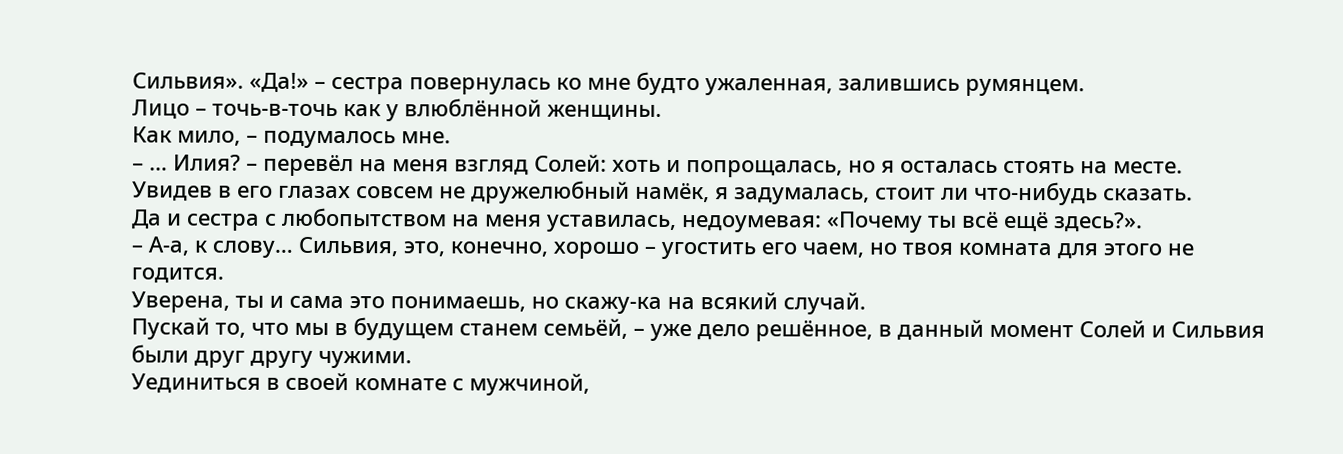Сильвия». «Да!» – сестра повернулась ко мне будто ужаленная, залившись румянцем.
Лицо – точь-в-точь как у влюблённой женщины.
Как мило, – подумалось мне.
– … Илия? – перевёл на меня взгляд Солей: хоть и попрощалась, но я осталась стоять на месте.
Увидев в его глазах совсем не дружелюбный намёк, я задумалась, стоит ли что-нибудь сказать.
Да и сестра с любопытством на меня уставилась, недоумевая: «Почему ты всё ещё здесь?».
– А-а, к слову… Сильвия, это, конечно, хорошо – угостить его чаем, но твоя комната для этого не годится.
Уверена, ты и сама это понимаешь, но скажу-ка на всякий случай.
Пускай то, что мы в будущем станем семьёй, – уже дело решённое, в данный момент Солей и Сильвия были друг другу чужими.
Уединиться в своей комнате с мужчиной,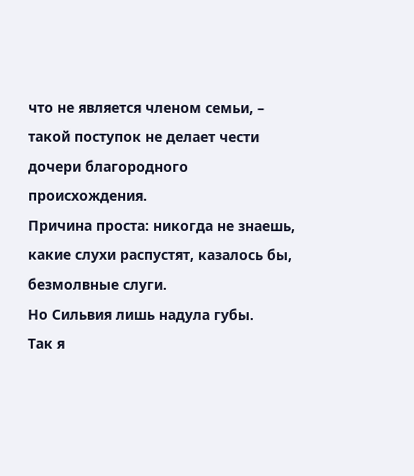что не является членом семьи, – такой поступок не делает чести дочери благородного происхождения.
Причина проста: никогда не знаешь, какие слухи распустят, казалось бы, безмолвные слуги.
Но Сильвия лишь надула губы.
Так я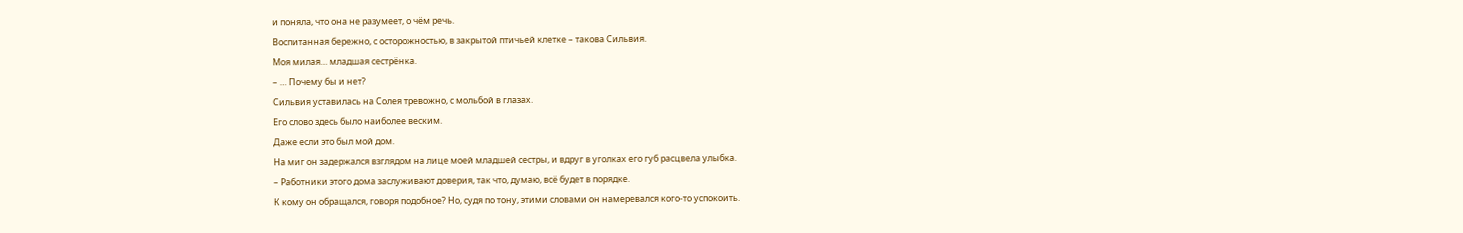и поняла, что она не разумеет, о чём речь.
Воспитанная бережно, с осторожностью, в закрытой птичьей клетке – такова Сильвия.
Моя милая… младшая сестрёнка.
– … Почему бы и нет?
Сильвия уставилась на Солея тревожно, с мольбой в глазах.
Его слово здесь было наиболее веским.
Даже если это был мой дом.
На миг он задержался взглядом на лице моей младшей сестры, и вдруг в уголках его губ расцвела улыбка.
– Работники этого дома заслуживают доверия, так что, думаю, всё будет в порядке.
К кому он обращался, говоря подобное? Но, судя по тону, этими словами он намеревался кого-то успокоить.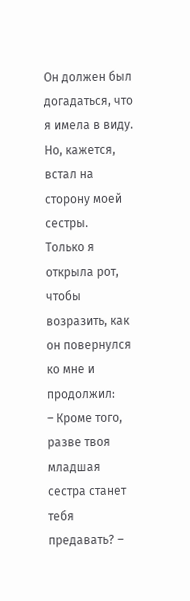Он должен был догадаться, что я имела в виду. Но, кажется, встал на сторону моей сестры.
Только я открыла рот, чтобы возразить, как он повернулся ко мне и продолжил:
– Кроме того, разве твоя младшая сестра станет тебя предавать? –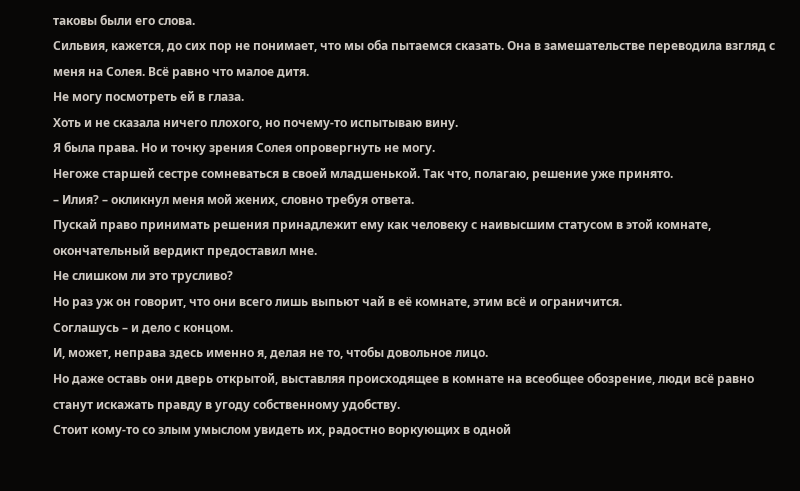таковы были его слова.
Сильвия, кажется, до сих пор не понимает, что мы оба пытаемся сказать. Она в замешательстве переводила взгляд с меня на Солея. Всё равно что малое дитя.
Не могу посмотреть ей в глаза.
Хоть и не сказала ничего плохого, но почему-то испытываю вину.
Я была права. Но и точку зрения Солея опровергнуть не могу.
Негоже старшей сестре сомневаться в своей младшенькой. Так что, полагаю, решение уже принято.
– Илия? – окликнул меня мой жених, словно требуя ответа.
Пускай право принимать решения принадлежит ему как человеку с наивысшим статусом в этой комнате, окончательный вердикт предоставил мне.
Не слишком ли это трусливо?
Но раз уж он говорит, что они всего лишь выпьют чай в её комнате, этим всё и ограничится.
Соглашусь – и дело с концом.
И, может, неправа здесь именно я, делая не то, чтобы довольное лицо.
Но даже оставь они дверь открытой, выставляя происходящее в комнате на всеобщее обозрение, люди всё равно станут искажать правду в угоду собственному удобству.
Стоит кому-то со злым умыслом увидеть их, радостно воркующих в одной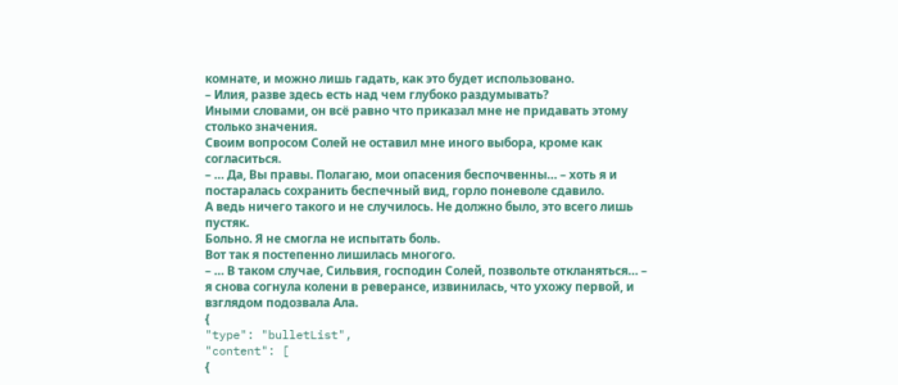комнате, и можно лишь гадать, как это будет использовано.
– Илия, разве здесь есть над чем глубоко раздумывать?
Иными словами, он всё равно что приказал мне не придавать этому столько значения.
Своим вопросом Солей не оставил мне иного выбора, кроме как согласиться.
– … Да, Вы правы. Полагаю, мои опасения беспочвенны… – хоть я и постаралась сохранить беспечный вид, горло поневоле сдавило.
А ведь ничего такого и не случилось. Не должно было, это всего лишь пустяк.
Больно. Я не смогла не испытать боль.
Вот так я постепенно лишилась многого.
– … В таком случае, Сильвия, господин Солей, позвольте откланяться… – я снова согнула колени в реверансе, извинилась, что ухожу первой, и взглядом подозвала Ала.
{
"type": "bulletList",
"content": [
{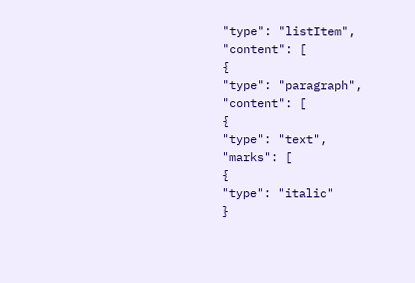"type": "listItem",
"content": [
{
"type": "paragraph",
"content": [
{
"type": "text",
"marks": [
{
"type": "italic"
}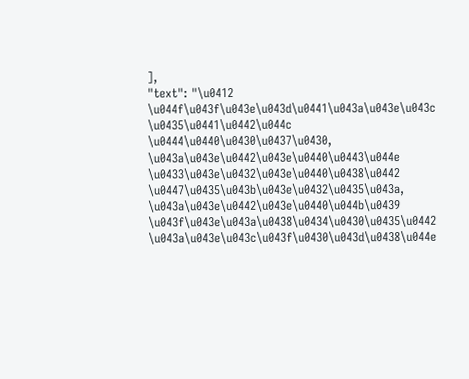],
"text": "\u0412 \u044f\u043f\u043e\u043d\u0441\u043a\u043e\u043c \u0435\u0441\u0442\u044c \u0444\u0440\u0430\u0437\u0430, \u043a\u043e\u0442\u043e\u0440\u0443\u044e \u0433\u043e\u0432\u043e\u0440\u0438\u0442 \u0447\u0435\u043b\u043e\u0432\u0435\u043a, \u043a\u043e\u0442\u043e\u0440\u044b\u0439 \u043f\u043e\u043a\u0438\u0434\u0430\u0435\u0442 \u043a\u043e\u043c\u043f\u0430\u043d\u0438\u044e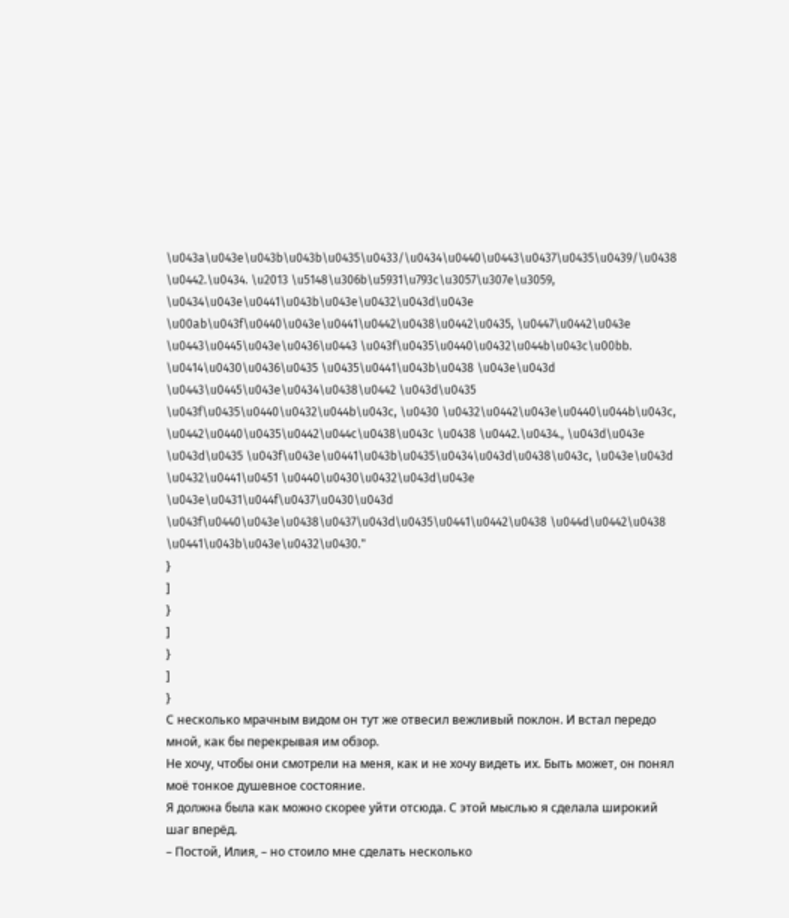\u043a\u043e\u043b\u043b\u0435\u0433/\u0434\u0440\u0443\u0437\u0435\u0439/\u0438 \u0442.\u0434. \u2013 \u5148\u306b\u5931\u793c\u3057\u307e\u3059, \u0434\u043e\u0441\u043b\u043e\u0432\u043d\u043e \u00ab\u043f\u0440\u043e\u0441\u0442\u0438\u0442\u0435, \u0447\u0442\u043e \u0443\u0445\u043e\u0436\u0443 \u043f\u0435\u0440\u0432\u044b\u043c\u00bb. \u0414\u0430\u0436\u0435 \u0435\u0441\u043b\u0438 \u043e\u043d \u0443\u0445\u043e\u0434\u0438\u0442 \u043d\u0435 \u043f\u0435\u0440\u0432\u044b\u043c, \u0430 \u0432\u0442\u043e\u0440\u044b\u043c, \u0442\u0440\u0435\u0442\u044c\u0438\u043c \u0438 \u0442.\u0434., \u043d\u043e \u043d\u0435 \u043f\u043e\u0441\u043b\u0435\u0434\u043d\u0438\u043c, \u043e\u043d \u0432\u0441\u0451 \u0440\u0430\u0432\u043d\u043e \u043e\u0431\u044f\u0437\u0430\u043d \u043f\u0440\u043e\u0438\u0437\u043d\u0435\u0441\u0442\u0438 \u044d\u0442\u0438 \u0441\u043b\u043e\u0432\u0430."
}
]
}
]
}
]
}
С несколько мрачным видом он тут же отвесил вежливый поклон. И встал передо мной, как бы перекрывая им обзор.
Не хочу, чтобы они смотрели на меня, как и не хочу видеть их. Быть может, он понял моё тонкое душевное состояние.
Я должна была как можно скорее уйти отсюда. С этой мыслью я сделала широкий шаг вперёд.
– Постой, Илия, – но стоило мне сделать несколько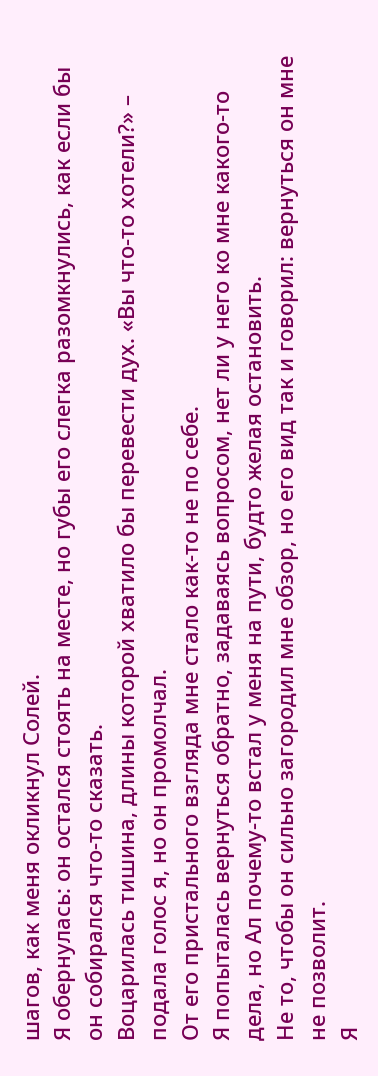шагов, как меня окликнул Солей.
Я обернулась: он остался стоять на месте, но губы его слегка разомкнулись, как если бы он собирался что-то сказать.
Воцарилась тишина, длины которой хватило бы перевести дух. «Вы что-то хотели?» – подала голос я, но он промолчал.
От его пристального взгляда мне стало как-то не по себе.
Я попыталась вернуться обратно, задаваясь вопросом, нет ли у него ко мне какого-то дела, но Ал почему-то встал у меня на пути, будто желая остановить.
Не то, чтобы он сильно загородил мне обзор, но его вид так и говорил: вернуться он мне не позволит.
Я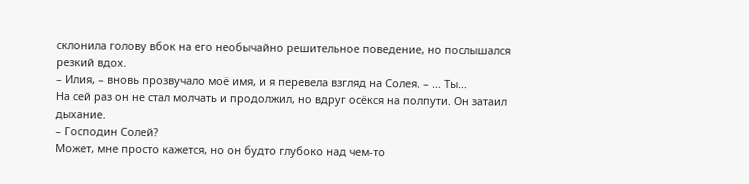склонила голову вбок на его необычайно решительное поведение, но послышался резкий вдох.
– Илия, – вновь прозвучало моё имя, и я перевела взгляд на Солея. – … Ты…
На сей раз он не стал молчать и продолжил, но вдруг осёкся на полпути. Он затаил дыхание.
– Господин Солей?
Может, мне просто кажется, но он будто глубоко над чем-то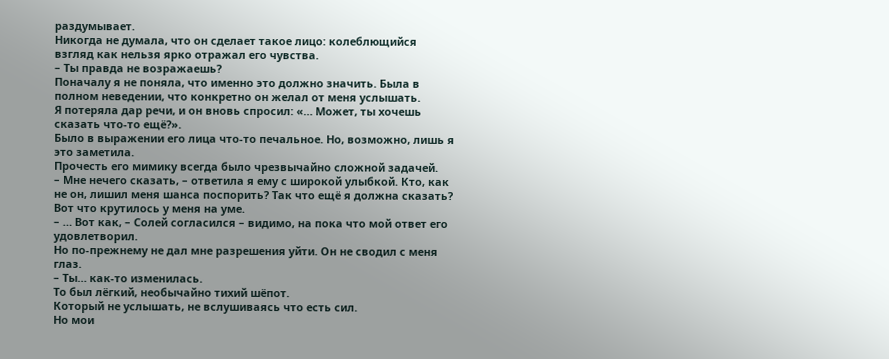раздумывает.
Никогда не думала, что он сделает такое лицо: колеблющийся взгляд как нельзя ярко отражал его чувства.
– Ты правда не возражаешь?
Поначалу я не поняла, что именно это должно значить. Была в полном неведении, что конкретно он желал от меня услышать.
Я потеряла дар речи, и он вновь спросил: «… Может, ты хочешь сказать что-то ещё?».
Было в выражении его лица что-то печальное. Но, возможно, лишь я это заметила.
Прочесть его мимику всегда было чрезвычайно сложной задачей.
– Мне нечего сказать, – ответила я ему с широкой улыбкой. Кто, как не он, лишил меня шанса поспорить? Так что ещё я должна сказать? Вот что крутилось у меня на уме.
– … Вот как, – Солей согласился – видимо, на пока что мой ответ его удовлетворил.
Но по-прежнему не дал мне разрешения уйти. Он не сводил с меня глаз.
– Ты… как-то изменилась.
То был лёгкий, необычайно тихий шёпот.
Который не услышать, не вслушиваясь что есть сил.
Но мои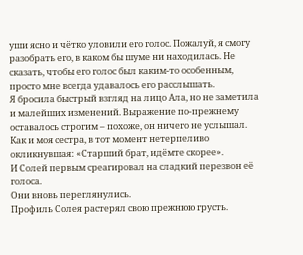уши ясно и чётко уловили его голос. Пожалуй, я смогу разобрать его, в каком бы шуме ни находилась. Не сказать, чтобы его голос был каким-то особенным, просто мне всегда удавалось его расслышать.
Я бросила быстрый взгляд на лицо Ала, но не заметила и малейших изменений. Выражение по-прежнему оставалось строгим – похоже, он ничего не услышал. Как и моя сестра, в тот момент нетерпеливо окликнувшая: «Старший брат, идёмте скорее».
И Солей первым среагировал на сладкий перезвон её голоса.
Они вновь переглянулись.
Профиль Солея растерял свою прежнюю грусть.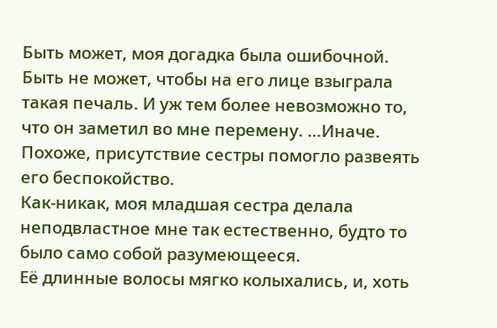Быть может, моя догадка была ошибочной. Быть не может, чтобы на его лице взыграла такая печаль. И уж тем более невозможно то, что он заметил во мне перемену. …Иначе.
Похоже, присутствие сестры помогло развеять его беспокойство.
Как-никак, моя младшая сестра делала неподвластное мне так естественно, будто то было само собой разумеющееся.
Её длинные волосы мягко колыхались, и, хоть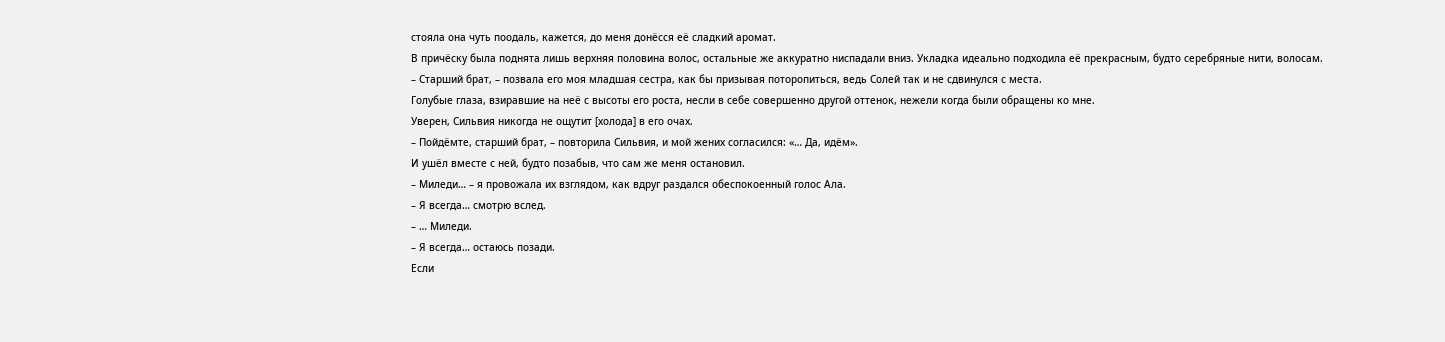стояла она чуть поодаль, кажется, до меня донёсся её сладкий аромат.
В причёску была поднята лишь верхняя половина волос, остальные же аккуратно ниспадали вниз. Укладка идеально подходила её прекрасным, будто серебряные нити, волосам.
– Старший брат, – позвала его моя младшая сестра, как бы призывая поторопиться, ведь Солей так и не сдвинулся с места.
Голубые глаза, взиравшие на неё с высоты его роста, несли в себе совершенно другой оттенок, нежели когда были обращены ко мне.
Уверен, Сильвия никогда не ощутит [холода] в его очах.
– Пойдёмте, старший брат, – повторила Сильвия, и мой жених согласился: «… Да, идём».
И ушёл вместе с ней, будто позабыв, что сам же меня остановил.
– Миледи… – я провожала их взглядом, как вдруг раздался обеспокоенный голос Ала.
– Я всегда… смотрю вслед.
– … Миледи.
– Я всегда… остаюсь позади.
Если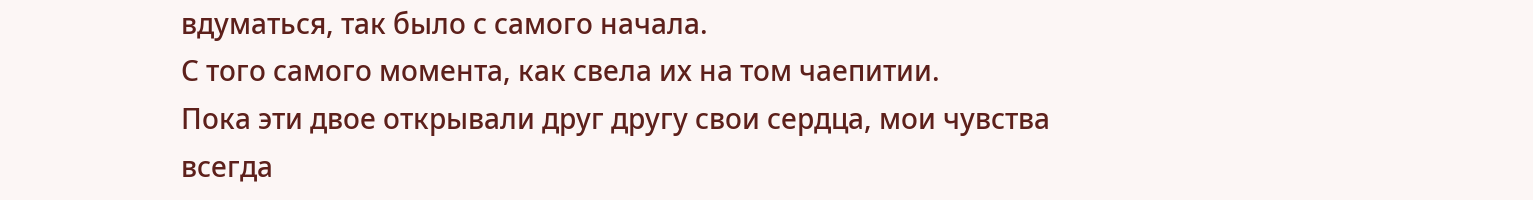вдуматься, так было с самого начала.
С того самого момента, как свела их на том чаепитии.
Пока эти двое открывали друг другу свои сердца, мои чувства всегда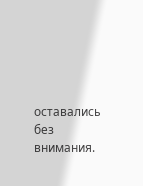оставались без внимания.